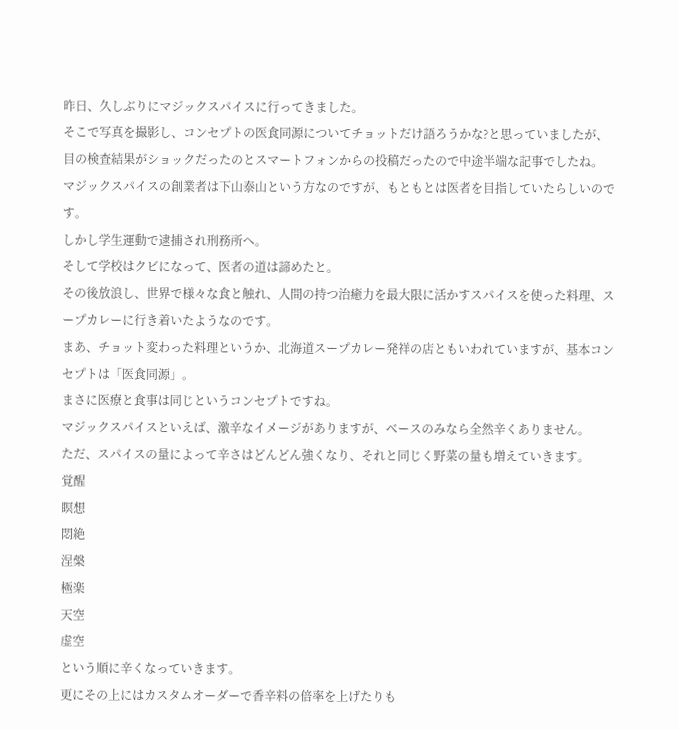昨日、久しぶりにマジックスパイスに行ってきました。
そこで写真を撮影し、コンセプトの医食同源についてチョットだけ語ろうかな?と思っていましたが、目の検査結果がショックだったのとスマートフォンからの投稿だったので中途半端な記事でしたね。
マジックスパイスの創業者は下山泰山という方なのですが、もともとは医者を目指していたらしいのです。
しかし学生運動で逮捕され刑務所へ。
そして学校はクビになって、医者の道は諦めたと。
その後放浪し、世界で様々な食と触れ、人間の持つ治癒力を最大限に活かすスパイスを使った料理、スープカレーに行き着いたようなのです。
まあ、チョット変わった料理というか、北海道スープカレー発祥の店ともいわれていますが、基本コンセプトは「医食同源」。
まさに医療と食事は同じというコンセプトですね。
マジックスパイスといえば、激辛なイメージがありますが、ベースのみなら全然辛くありません。
ただ、スパイスの量によって辛さはどんどん強くなり、それと同じく野菜の量も増えていきます。
覚醒
瞑想
悶絶
涅槃
極楽
天空
虚空
という順に辛くなっていきます。
更にその上にはカスタムオーダーで香辛料の倍率を上げたりも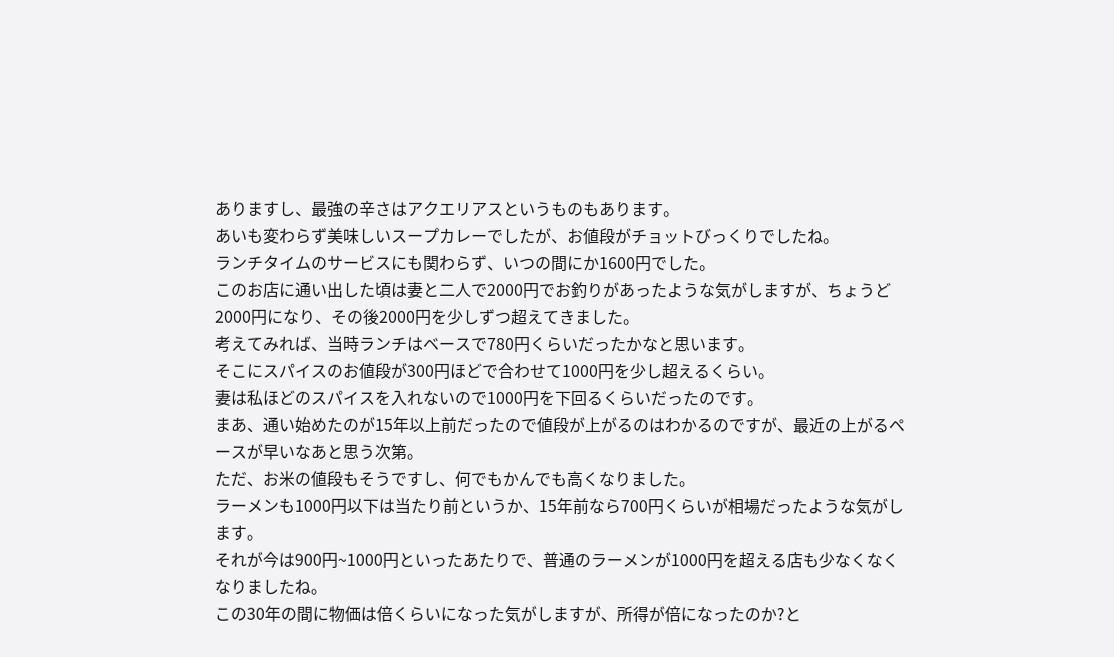ありますし、最強の辛さはアクエリアスというものもあります。
あいも変わらず美味しいスープカレーでしたが、お値段がチョットびっくりでしたね。
ランチタイムのサービスにも関わらず、いつの間にか1600円でした。
このお店に通い出した頃は妻と二人で2000円でお釣りがあったような気がしますが、ちょうど2000円になり、その後2000円を少しずつ超えてきました。
考えてみれば、当時ランチはベースで780円くらいだったかなと思います。
そこにスパイスのお値段が300円ほどで合わせて1000円を少し超えるくらい。
妻は私ほどのスパイスを入れないので1000円を下回るくらいだったのです。
まあ、通い始めたのが15年以上前だったので値段が上がるのはわかるのですが、最近の上がるペースが早いなあと思う次第。
ただ、お米の値段もそうですし、何でもかんでも高くなりました。
ラーメンも1000円以下は当たり前というか、15年前なら700円くらいが相場だったような気がします。
それが今は900円~1000円といったあたりで、普通のラーメンが1000円を超える店も少なくなくなりましたね。
この30年の間に物価は倍くらいになった気がしますが、所得が倍になったのか?と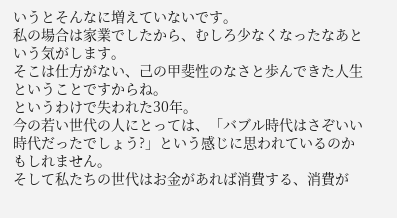いうとそんなに増えていないです。
私の場合は家業でしたから、むしろ少なくなったなあという気がします。
そこは仕方がない、己の甲斐性のなさと歩んできた人生ということですからね。
というわけで失われた30年。
今の若い世代の人にとっては、「バブル時代はさぞいい時代だったでしょう?」という感じに思われているのかもしれません。
そして私たちの世代はお金があれば消費する、消費が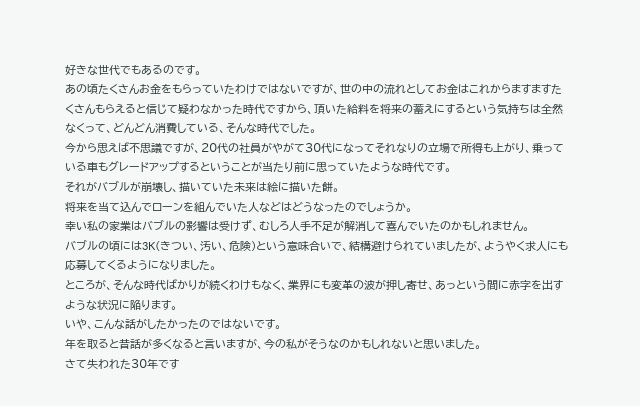好きな世代でもあるのです。
あの頃たくさんお金をもらっていたわけではないですが、世の中の流れとしてお金はこれからますますたくさんもらえると信じて疑わなかった時代ですから、頂いた給料を将来の蓄えにするという気持ちは全然なくって、どんどん消費している、そんな時代でした。
今から思えば不思議ですが、20代の社員がやがて30代になってそれなりの立場で所得も上がり、乗っている車もグレードアップするということが当たり前に思っていたような時代です。
それがバブルが崩壊し、描いていた未来は絵に描いた餅。
将来を当て込んでローンを組んでいた人などはどうなったのでしょうか。
幸い私の家業はバブルの影響は受けず、むしろ人手不足が解消して喜んでいたのかもしれません。
バブルの頃には3K(きつい、汚い、危険)という意味合いで、結構避けられていましたが、ようやく求人にも応募してくるようになりました。
ところが、そんな時代ばかりが続くわけもなく、業界にも変革の波が押し寄せ、あっという間に赤字を出すような状況に陥ります。
いや、こんな話がしたかったのではないです。
年を取ると昔話が多くなると言いますが、今の私がそうなのかもしれないと思いました。
さて失われた30年です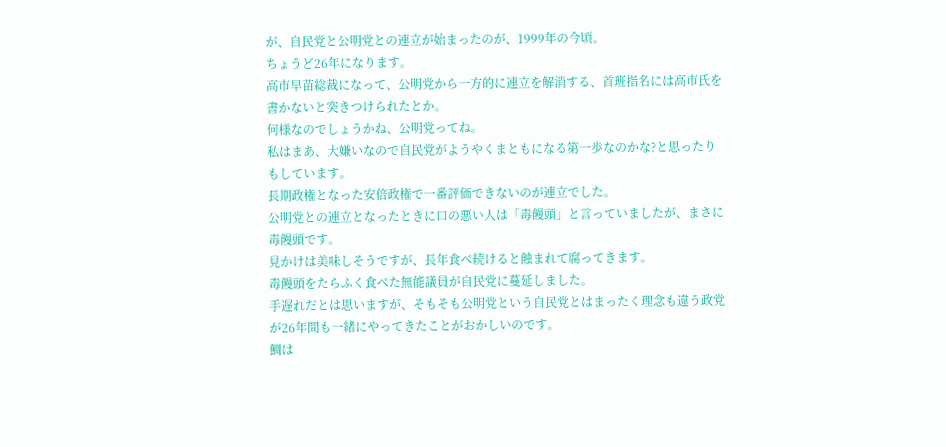が、自民党と公明党との連立が始まったのが、1999年の今頃。
ちょうど26年になります。
高市早苗総裁になって、公明党から一方的に連立を解消する、首班指名には高市氏を書かないと突きつけられたとか。
何様なのでしょうかね、公明党ってね。
私はまあ、大嫌いなので自民党がようやくまともになる第一歩なのかな?と思ったりもしています。
長期政権となった安倍政権で一番評価できないのが連立でした。
公明党との連立となったときに口の悪い人は「毒饅頭」と言っていましたが、まさに毒饅頭です。
見かけは美味しそうですが、長年食べ続けると蝕まれて腐ってきます。
毒饅頭をたらふく食べた無能議員が自民党に蔓延しました。
手遅れだとは思いますが、そもそも公明党という自民党とはまったく理念も違う政党が26年間も一緒にやってきたことがおかしいのです。
鯛は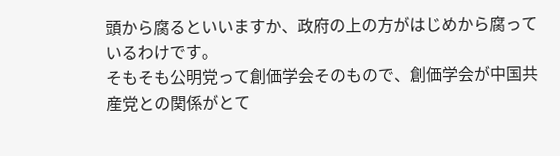頭から腐るといいますか、政府の上の方がはじめから腐っているわけです。
そもそも公明党って創価学会そのもので、創価学会が中国共産党との関係がとて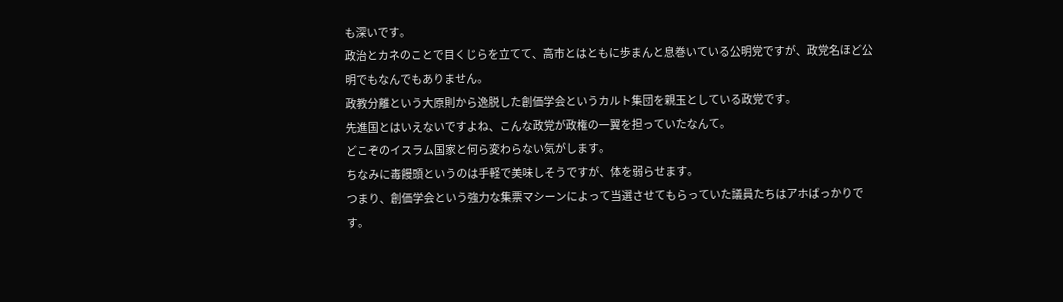も深いです。
政治とカネのことで目くじらを立てて、高市とはともに歩まんと息巻いている公明党ですが、政党名ほど公明でもなんでもありません。
政教分離という大原則から逸脱した創価学会というカルト集団を親玉としている政党です。
先進国とはいえないですよね、こんな政党が政権の一翼を担っていたなんて。
どこぞのイスラム国家と何ら変わらない気がします。
ちなみに毒饅頭というのは手軽で美味しそうですが、体を弱らせます。
つまり、創価学会という強力な集票マシーンによって当選させてもらっていた議員たちはアホばっかりです。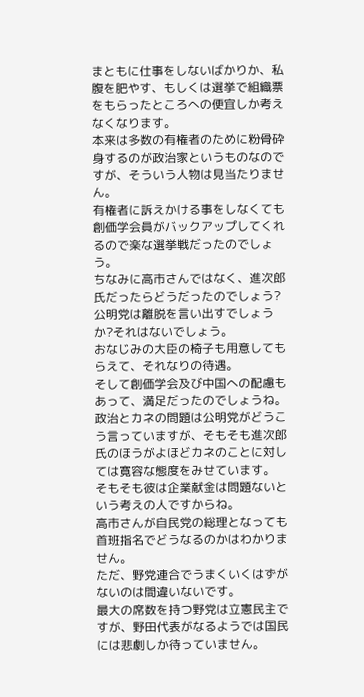まともに仕事をしないばかりか、私腹を肥やす、もしくは選挙で組織票をもらったところへの便宜しか考えなくなります。
本来は多数の有権者のために粉骨砕身するのが政治家というものなのですが、そういう人物は見当たりません。
有権者に訴えかける事をしなくても創価学会員がバックアップしてくれるので楽な選挙戦だったのでしょう。
ちなみに高市さんではなく、進次郎氏だったらどうだったのでしょう?
公明党は離脱を言い出すでしょうか?それはないでしょう。
おなじみの大臣の椅子も用意してもらえて、それなりの待遇。
そして創価学会及び中国への配慮もあって、満足だったのでしょうね。
政治とカネの問題は公明党がどうこう言っていますが、そもそも進次郎氏のほうがよほどカネのことに対しては寛容な態度をみせています。
そもそも彼は企業献金は問題ないという考えの人ですからね。
高市さんが自民党の総理となっても首班指名でどうなるのかはわかりません。
ただ、野党連合でうまくいくはずがないのは間違いないです。
最大の席数を持つ野党は立憲民主ですが、野田代表がなるようでは国民には悲劇しか待っていません。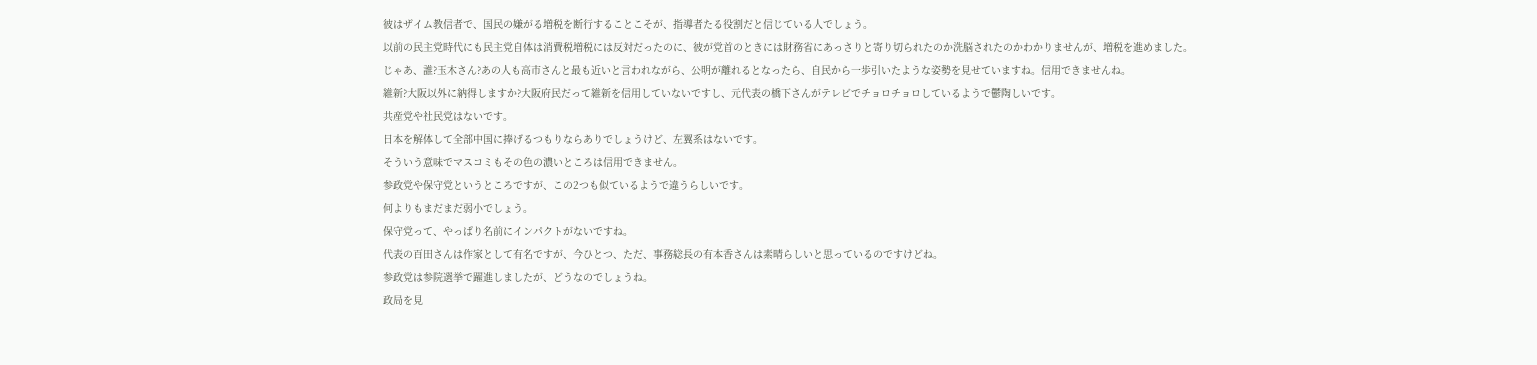彼はザイム教信者で、国民の嫌がる増税を断行することこそが、指導者たる役割だと信じている人でしょう。
以前の民主党時代にも民主党自体は消費税増税には反対だったのに、彼が党首のときには財務省にあっさりと寄り切られたのか洗脳されたのかわかりませんが、増税を進めました。
じゃあ、誰?玉木さん?あの人も高市さんと最も近いと言われながら、公明が離れるとなったら、自民から一歩引いたような姿勢を見せていますね。信用できませんね。
維新?大阪以外に納得しますか?大阪府民だって維新を信用していないですし、元代表の橋下さんがテレビでチョロチョロしているようで鬱陶しいです。
共産党や社民党はないです。
日本を解体して全部中国に捧げるつもりならありでしょうけど、左翼系はないです。
そういう意味でマスコミもその色の濃いところは信用できません。
参政党や保守党というところですが、この2つも似ているようで違うらしいです。
何よりもまだまだ弱小でしょう。
保守党って、やっぱり名前にインパクトがないですね。
代表の百田さんは作家として有名ですが、今ひとつ、ただ、事務総長の有本香さんは素晴らしいと思っているのですけどね。
参政党は参院選挙で躍進しましたが、どうなのでしょうね。
政局を見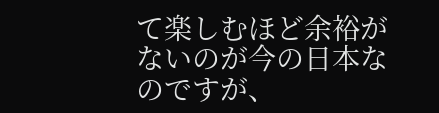て楽しむほど余裕がないのが今の日本なのですが、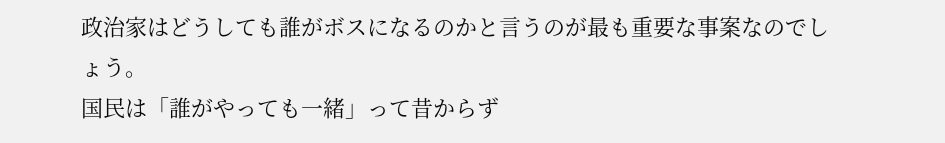政治家はどうしても誰がボスになるのかと言うのが最も重要な事案なのでしょう。
国民は「誰がやっても一緒」って昔からず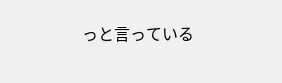っと言っている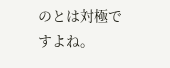のとは対極ですよね。